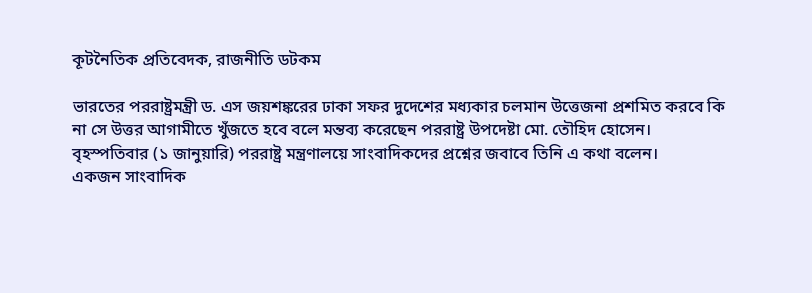কূটনৈতিক প্রতিবেদক, রাজনীতি ডটকম

ভারতের পররাষ্ট্রমন্ত্রী ড. এস জয়শঙ্করের ঢাকা সফর দুদেশের মধ্যকার চলমান উত্তেজনা প্রশমিত করবে কি না সে উত্তর আগামীতে খুঁজতে হবে বলে মন্তব্য করেছেন পররাষ্ট্র উপদেষ্টা মো. তৌহিদ হোসেন।
বৃহস্পতিবার (১ জানুয়ারি) পররাষ্ট্র মন্ত্রণালয়ে সাংবাদিকদের প্রশ্নের জবাবে তিনি এ কথা বলেন।
একজন সাংবাদিক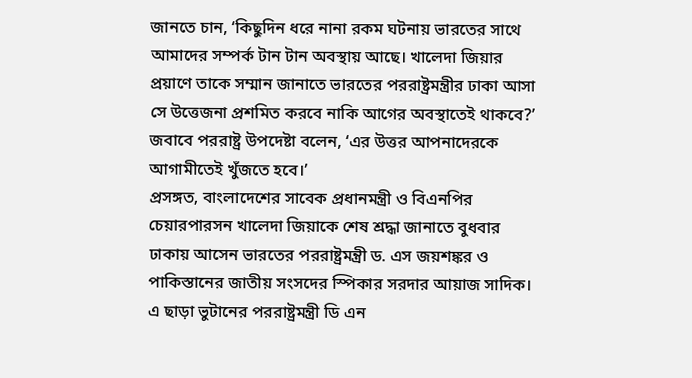জানতে চান, ‘কিছুদিন ধরে নানা রকম ঘটনায় ভারতের সাথে আমাদের সম্পর্ক টান টান অবস্থায় আছে। খালেদা জিয়ার প্রয়াণে তাকে সম্মান জানাতে ভারতের পররাষ্ট্রমন্ত্রীর ঢাকা আসা সে উত্তেজনা প্রশমিত করবে নাকি আগের অবস্থাতেই থাকবে?’ জবাবে পররাষ্ট্র উপদেষ্টা বলেন, ‘এর উত্তর আপনাদেরকে আগামীতেই খুঁজতে হবে।’
প্রসঙ্গত, বাংলাদেশের সাবেক প্রধানমন্ত্রী ও বিএনপির চেয়ারপারসন খালেদা জিয়াকে শেষ শ্রদ্ধা জানাতে বুধবার ঢাকায় আসেন ভারতের পররাষ্ট্রমন্ত্রী ড. এস জয়শঙ্কর ও পাকিস্তানের জাতীয় সংসদের স্পিকার সরদার আয়াজ সাদিক। এ ছাড়া ভুটানের পররাষ্ট্রমন্ত্রী ডি এন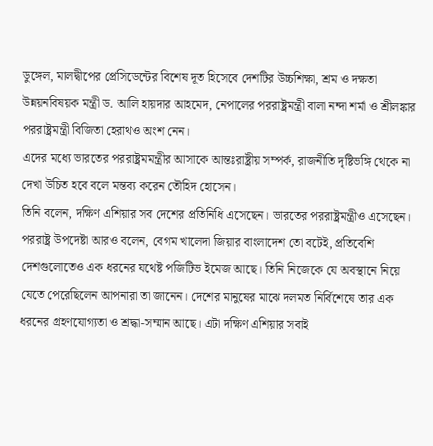ডুঙ্গেল, মালদ্বীপের প্রেসিডেন্টের বিশেষ দূত হিসেবে দেশটির উচ্চশিক্ষা, শ্রম ও দক্ষতা উন্নয়নবিষয়ক মন্ত্রী ড. আলি হায়দার আহমেদ, নেপালের পররাষ্ট্রমন্ত্রী বালা নন্দা শর্মা ও শ্রীলঙ্কার পররাষ্ট্রমন্ত্রী বিজিতা হেরাথও অংশ নেন।
এদের মধ্যে ভারতের পররাষ্ট্রমমন্ত্রীর আসাকে আন্তঃরাষ্ট্রীয় সম্পর্ক, রাজনীতি দৃষ্টিভঙ্গি থেকে না দেখা উচিত হবে বলে মন্তব্য করেন তৌহিদ হোসেন।
তিনি বলেন, দক্ষিণ এশিয়ার সব দেশের প্রতিনিধি এসেছেন। ভারতের পররাষ্ট্রমন্ত্রীও এসেছেন।
পররাষ্ট্র উপদেষ্টা আরও বলেন, বেগম খালেদা জিয়ার বাংলাদেশ তো বটেই, প্রতিবেশি দেশগুলোতেও এক ধরনের যথেষ্ট পজিটিভ ইমেজ আছে। তিনি নিজেকে যে অবস্থানে নিয়ে যেতে পেরেছিলেন আপনারা তা জানেন। দেশের মানুষের মাঝে দলমত নির্বিশেষে তার এক ধরনের গ্রহণযোগ্যতা ও শ্রদ্ধা-সম্মান আছে। এটা দক্ষিণ এশিয়ার সবাই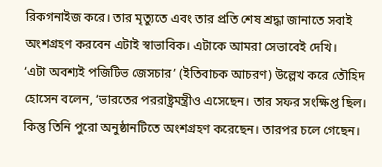রিকগনাইজ করে। তার মৃত্যুতে এবং তার প্রতি শেষ শ্রদ্ধা জানাতে সবাই অংশগ্রহণ করবেন এটাই স্বাভাবিক। এটাকে আমরা সেভাবেই দেখি।
‘এটা অবশ্যই পজিটিভ জেসচার’ (ইতিবাচক আচরণ) উল্লেখ করে তৌহিদ হোসেন বলেন, ‘ভারতের পররাষ্ট্রমন্ত্রীও এসেছেন। তার সফর সংক্ষিপ্ত ছিল। কিন্তু তিনি পুরো অনুষ্ঠানটিতে অংশগ্রহণ করেছেন। তারপর চলে গেছেন।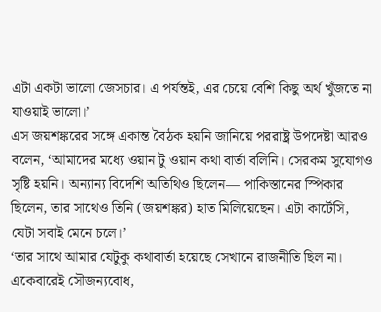এটা একটা ভালো জেসচার। এ পর্যন্তই, এর চেয়ে বেশি কিছু অর্থ খুঁজতে না যাওয়াই ভালো।’
এস জয়শঙ্করের সঙ্গে একান্ত বৈঠক হয়নি জানিয়ে পররাষ্ট্র উপদেষ্টা আরও বলেন, ‘আমাদের মধ্যে ওয়ান টু ওয়ান কথা বার্তা বলিনি। সেরকম সুযোগও সৃষ্টি হয়নি। অন্যান্য বিদেশি অতিথিও ছিলেন— পাকিস্তানের স্পিকার ছিলেন, তার সাথেও তিনি (জয়শঙ্কর) হাত মিলিয়েছেন। এটা কার্টেসি, যেটা সবাই মেনে চলে।’
‘তার সাথে আমার যেটুকু কথাবার্তা হয়েছে সেখানে রাজনীতি ছিল না। একেবারেই সৌজন্যবোধ,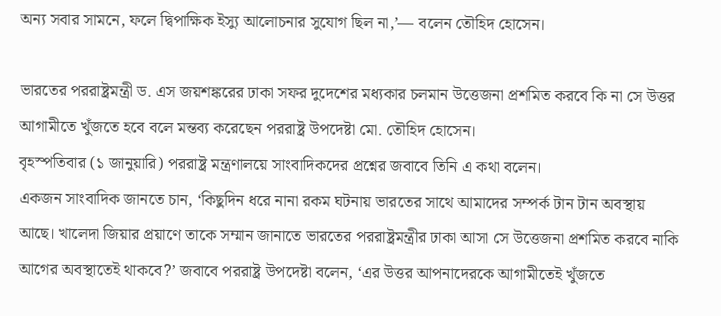অন্য সবার সামনে, ফলে দ্বিপাক্ষিক ইস্যু আলোচনার সুযোগ ছিল না,’— বলেন তৌহিদ হোসেন।

ভারতের পররাষ্ট্রমন্ত্রী ড. এস জয়শঙ্করের ঢাকা সফর দুদেশের মধ্যকার চলমান উত্তেজনা প্রশমিত করবে কি না সে উত্তর আগামীতে খুঁজতে হবে বলে মন্তব্য করেছেন পররাষ্ট্র উপদেষ্টা মো. তৌহিদ হোসেন।
বৃহস্পতিবার (১ জানুয়ারি) পররাষ্ট্র মন্ত্রণালয়ে সাংবাদিকদের প্রশ্নের জবাবে তিনি এ কথা বলেন।
একজন সাংবাদিক জানতে চান, ‘কিছুদিন ধরে নানা রকম ঘটনায় ভারতের সাথে আমাদের সম্পর্ক টান টান অবস্থায় আছে। খালেদা জিয়ার প্রয়াণে তাকে সম্মান জানাতে ভারতের পররাষ্ট্রমন্ত্রীর ঢাকা আসা সে উত্তেজনা প্রশমিত করবে নাকি আগের অবস্থাতেই থাকবে?’ জবাবে পররাষ্ট্র উপদেষ্টা বলেন, ‘এর উত্তর আপনাদেরকে আগামীতেই খুঁজতে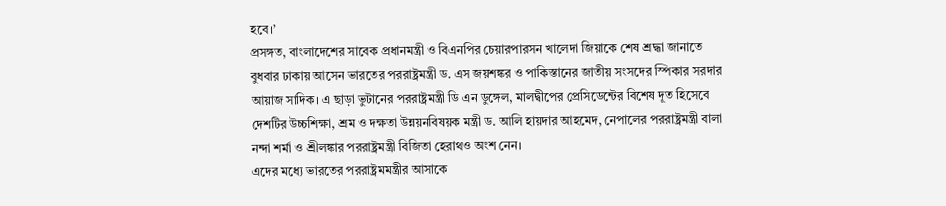হবে।’
প্রসঙ্গত, বাংলাদেশের সাবেক প্রধানমন্ত্রী ও বিএনপির চেয়ারপারসন খালেদা জিয়াকে শেষ শ্রদ্ধা জানাতে বুধবার ঢাকায় আসেন ভারতের পররাষ্ট্রমন্ত্রী ড. এস জয়শঙ্কর ও পাকিস্তানের জাতীয় সংসদের স্পিকার সরদার আয়াজ সাদিক। এ ছাড়া ভুটানের পররাষ্ট্রমন্ত্রী ডি এন ডুঙ্গেল, মালদ্বীপের প্রেসিডেন্টের বিশেষ দূত হিসেবে দেশটির উচ্চশিক্ষা, শ্রম ও দক্ষতা উন্নয়নবিষয়ক মন্ত্রী ড. আলি হায়দার আহমেদ, নেপালের পররাষ্ট্রমন্ত্রী বালা নন্দা শর্মা ও শ্রীলঙ্কার পররাষ্ট্রমন্ত্রী বিজিতা হেরাথও অংশ নেন।
এদের মধ্যে ভারতের পররাষ্ট্রমমন্ত্রীর আসাকে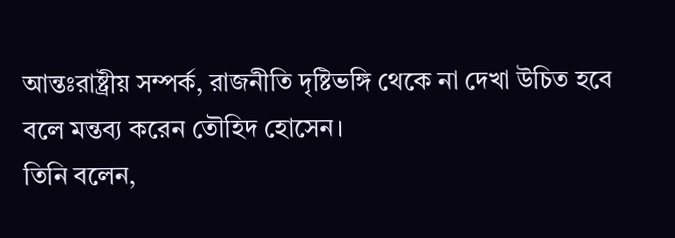আন্তঃরাষ্ট্রীয় সম্পর্ক, রাজনীতি দৃষ্টিভঙ্গি থেকে না দেখা উচিত হবে বলে মন্তব্য করেন তৌহিদ হোসেন।
তিনি বলেন,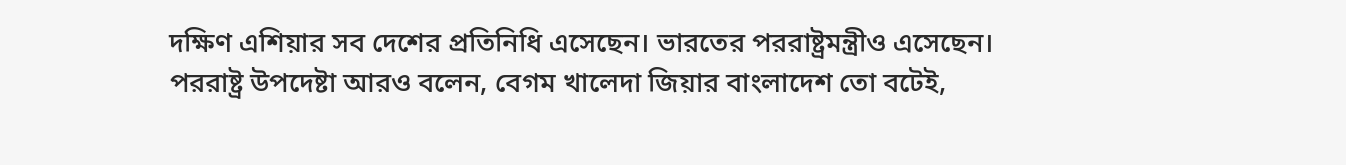দক্ষিণ এশিয়ার সব দেশের প্রতিনিধি এসেছেন। ভারতের পররাষ্ট্রমন্ত্রীও এসেছেন।
পররাষ্ট্র উপদেষ্টা আরও বলেন, বেগম খালেদা জিয়ার বাংলাদেশ তো বটেই,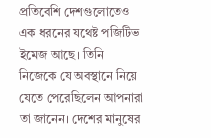প্রতিবেশি দেশগুলোতেও এক ধরনের যথেষ্ট পজিটিভ ইমেজ আছে। তিনি নিজেকে যে অবস্থানে নিয়ে যেতে পেরেছিলেন আপনারা তা জানেন। দেশের মানুষের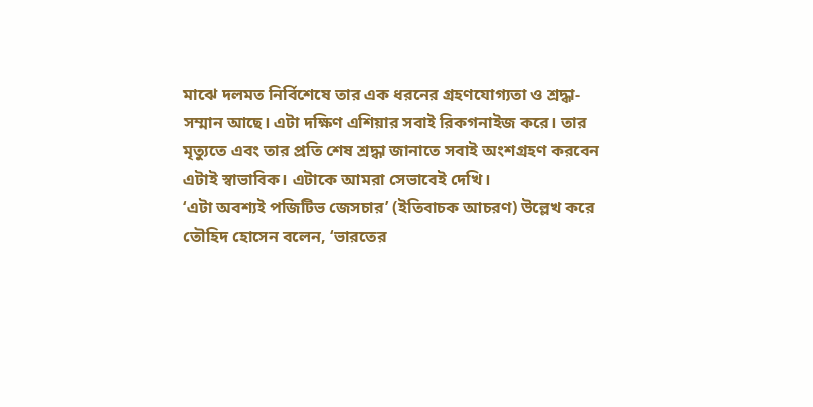মাঝে দলমত নির্বিশেষে তার এক ধরনের গ্রহণযোগ্যতা ও শ্রদ্ধা-সম্মান আছে। এটা দক্ষিণ এশিয়ার সবাই রিকগনাইজ করে। তার মৃত্যুতে এবং তার প্রতি শেষ শ্রদ্ধা জানাতে সবাই অংশগ্রহণ করবেন এটাই স্বাভাবিক। এটাকে আমরা সেভাবেই দেখি।
‘এটা অবশ্যই পজিটিভ জেসচার’ (ইতিবাচক আচরণ) উল্লেখ করে তৌহিদ হোসেন বলেন, ‘ভারতের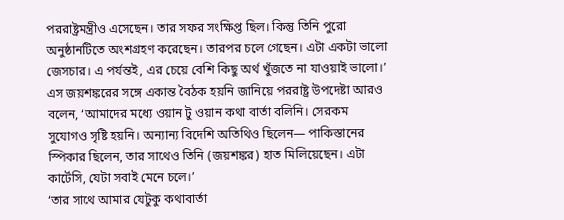পররাষ্ট্রমন্ত্রীও এসেছেন। তার সফর সংক্ষিপ্ত ছিল। কিন্তু তিনি পুরো অনুষ্ঠানটিতে অংশগ্রহণ করেছেন। তারপর চলে গেছেন। এটা একটা ভালো জেসচার। এ পর্যন্তই, এর চেয়ে বেশি কিছু অর্থ খুঁজতে না যাওয়াই ভালো।’
এস জয়শঙ্করের সঙ্গে একান্ত বৈঠক হয়নি জানিয়ে পররাষ্ট্র উপদেষ্টা আরও বলেন, ‘আমাদের মধ্যে ওয়ান টু ওয়ান কথা বার্তা বলিনি। সেরকম সুযোগও সৃষ্টি হয়নি। অন্যান্য বিদেশি অতিথিও ছিলেন— পাকিস্তানের স্পিকার ছিলেন, তার সাথেও তিনি (জয়শঙ্কর) হাত মিলিয়েছেন। এটা কার্টেসি, যেটা সবাই মেনে চলে।’
‘তার সাথে আমার যেটুকু কথাবার্তা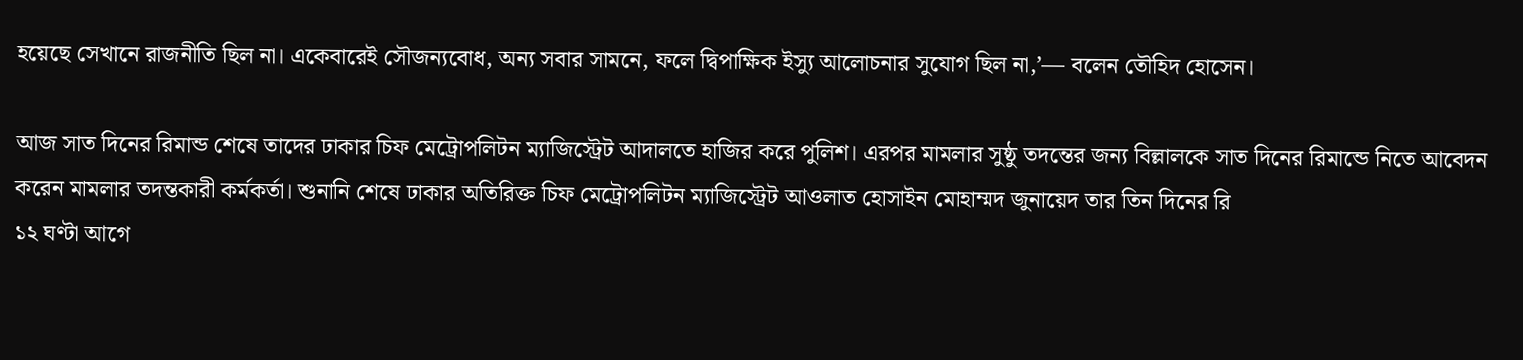হয়েছে সেখানে রাজনীতি ছিল না। একেবারেই সৌজন্যবোধ, অন্য সবার সামনে, ফলে দ্বিপাক্ষিক ইস্যু আলোচনার সুযোগ ছিল না,’— বলেন তৌহিদ হোসেন।

আজ সাত দিনের রিমান্ড শেষে তাদের ঢাকার চিফ মেট্রোপলিটন ম্যাজিস্ট্রেট আদালতে হাজির করে পুলিশ। এরপর মামলার সুষ্ঠু তদন্তের জন্য বিল্লালকে সাত দিনের রিমান্ডে নিতে আবেদন করেন মামলার তদন্তকারী কর্মকর্তা। শুনানি শেষে ঢাকার অতিরিক্ত চিফ মেট্রোপলিটন ম্যাজিস্ট্রেট আওলাত হোসাইন মোহাম্মদ জুনায়েদ তার তিন দিনের রি
১২ ঘণ্টা আগে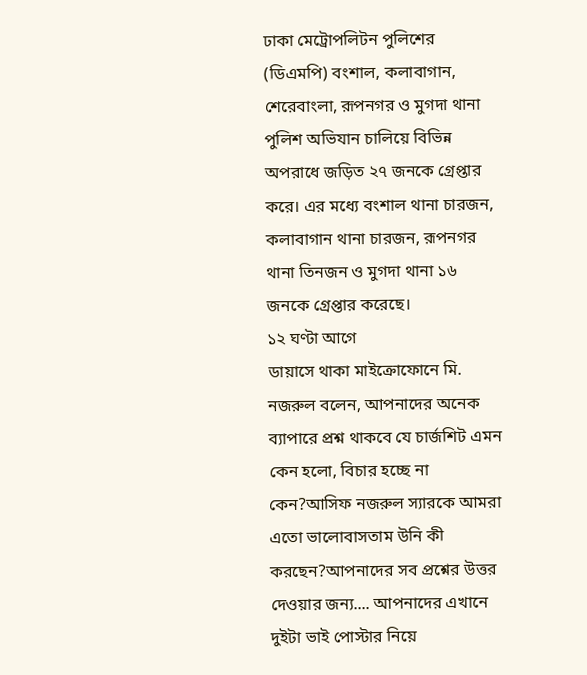ঢাকা মেট্রোপলিটন পুলিশের (ডিএমপি) বংশাল, কলাবাগান, শেরেবাংলা, রূপনগর ও মুগদা থানা পুলিশ অভিযান চালিয়ে বিভিন্ন অপরাধে জড়িত ২৭ জনকে গ্রেপ্তার করে। এর মধ্যে বংশাল থানা চারজন, কলাবাগান থানা চারজন, রূপনগর থানা তিনজন ও মুগদা থানা ১৬ জনকে গ্রেপ্তার করেছে।
১২ ঘণ্টা আগে
ডায়াসে থাকা মাইক্রোফোনে মি. নজরুল বলেন, আপনাদের অনেক ব্যাপারে প্রশ্ন থাকবে যে চার্জশিট এমন কেন হলো, বিচার হচ্ছে না কেন?আসিফ নজরুল স্যারকে আমরা এতো ভালোবাসতাম উনি কী করছেন?আপনাদের সব প্রশ্নের উত্তর দেওয়ার জন্য.... আপনাদের এখানে দুইটা ভাই পোস্টার নিয়ে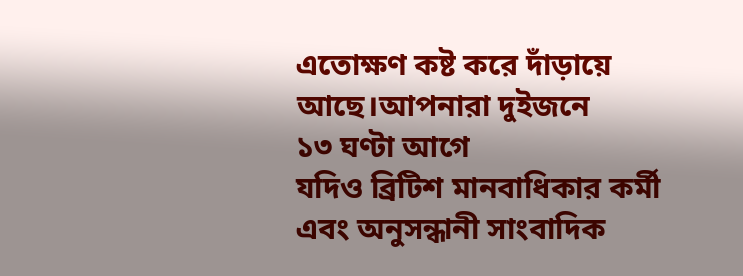এতোক্ষণ কষ্ট করে দাঁড়ায়ে আছে।আপনারা দুইজনে
১৩ ঘণ্টা আগে
যদিও ব্রিটিশ মানবাধিকার কর্মী এবং অনুসন্ধানী সাংবাদিক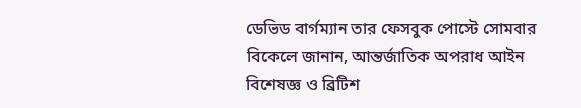ডেভিড বার্গম্যান তার ফেসবুক পোস্টে সোমবার বিকেলে জানান, আন্তর্জাতিক অপরাধ আইন বিশেষজ্ঞ ও ব্রিটিশ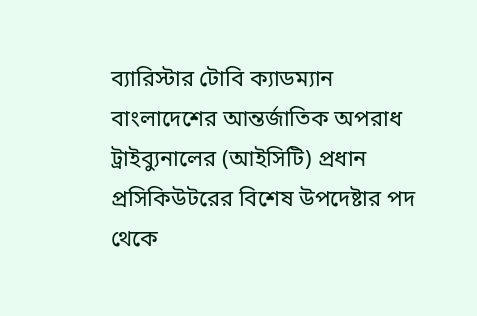ব্যারিস্টার টোবি ক্যাডম্যান বাংলাদেশের আন্তর্জাতিক অপরাধ ট্রাইব্যুনালের (আইসিটি) প্রধান প্রসিকিউটরের বিশেষ উপদেষ্টার পদ থেকে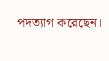পদত্যাগ করেছেন।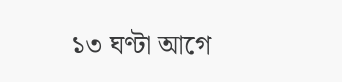১৩ ঘণ্টা আগে